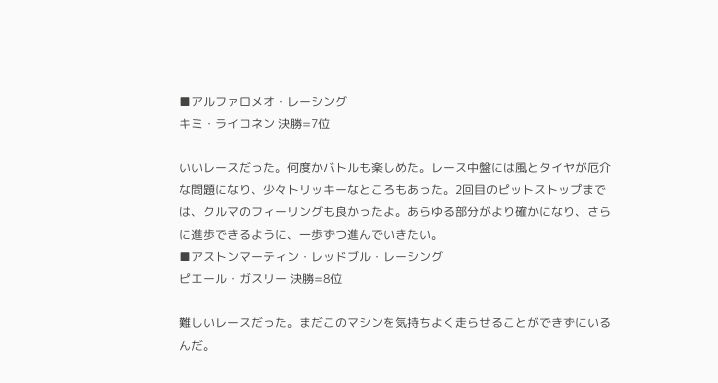■アルファロメオ・レーシング
キミ・ライコネン 決勝=7位

いいレースだった。何度かバトルも楽しめた。レース中盤には風とタイヤが厄介な問題になり、少々トリッキーなところもあった。2回目のピットストップまでは、クルマのフィーリングも良かったよ。あらゆる部分がより確かになり、さらに進歩できるように、一歩ずつ進んでいきたい。
■アストンマーティン・レッドブル・レーシング
ピエール・ガスリー 決勝=8位

難しいレースだった。まだこのマシンを気持ちよく走らせることができずにいるんだ。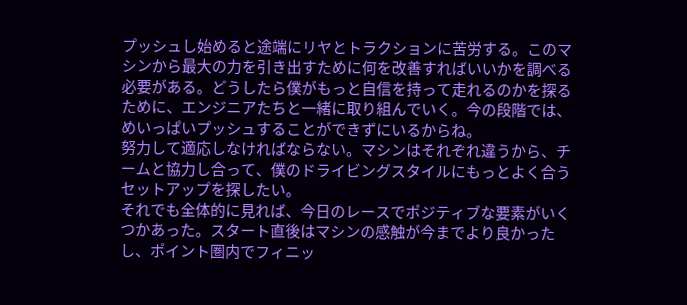プッシュし始めると途端にリヤとトラクションに苦労する。このマシンから最大の力を引き出すために何を改善すればいいかを調べる必要がある。どうしたら僕がもっと自信を持って走れるのかを探るために、エンジニアたちと一緒に取り組んでいく。今の段階では、めいっぱいプッシュすることができずにいるからね。
努力して適応しなければならない。マシンはそれぞれ違うから、チームと協力し合って、僕のドライビングスタイルにもっとよく合うセットアップを探したい。
それでも全体的に見れば、今日のレースでポジティブな要素がいくつかあった。スタート直後はマシンの感触が今までより良かったし、ポイント圏内でフィニッ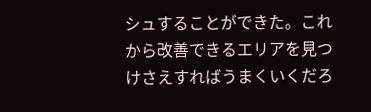シュすることができた。これから改善できるエリアを見つけさえすればうまくいくだろ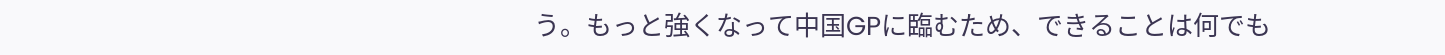う。もっと強くなって中国GPに臨むため、できることは何でも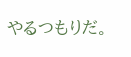やるつもりだ。